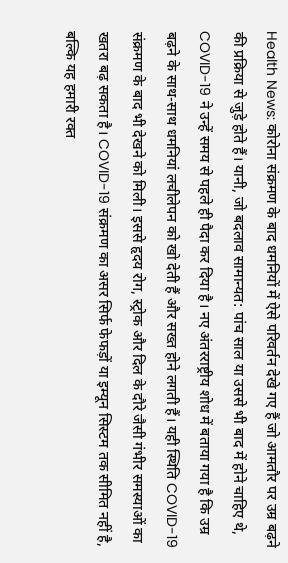Health News: कोरोना संक्रमण के बाद धमनियों में ऐसे परिवर्तन देखे गए हैं जो आमतौर पर उम्र बढ़ने की प्रक्रिया से जुड़े होते हैं। यानी, जो बदलाव सामान्यत: पांच साल या उससे भी बाद में होने चाहिए थे, COVID-19 ने उन्हें समय से पहले ही पैदा कर दिया है। नए अंतरराष्ट्रीय शोध में बताया गया है कि उम्र बढ़ने के साथ-साथ धमनियां लचीलेपन को खो देती हैं और सख्त होने लगती हैं। यही स्थिति COVID-19 संक्रमण के बाद भी देखने को मिली। इससे हृदय रोग, स्ट्रोक और दिल के दौरे जैसी गंभीर समस्याओं का खतरा बढ़ सकता है। COVID-19 संक्रमण का असर सिर्फ फेफड़ों या इम्यून सिस्टम तक सीमित नहीं है, बल्कि यह हमारी रक्त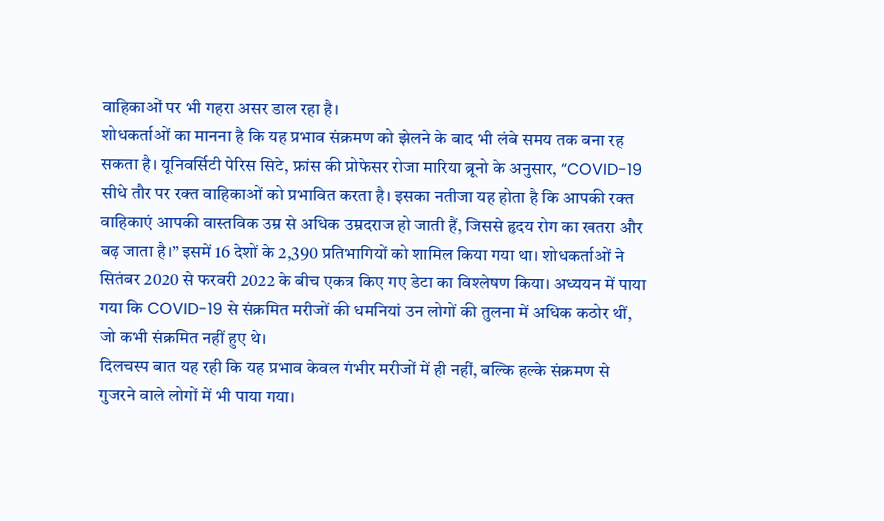वाहिकाओं पर भी गहरा असर डाल रहा है।
शोधकर्ताओं का मानना है कि यह प्रभाव संक्रमण को झेलने के बाद भी लंबे समय तक बना रह सकता है। यूनिवर्सिटी पेरिस सिटे, फ्रांस की प्रोफेसर रोजा मारिया ब्रूनो के अनुसार, “COVID-19 सीधे तौर पर रक्त वाहिकाओं को प्रभावित करता है। इसका नतीजा यह होता है कि आपकी रक्त वाहिकाएं आपकी वास्तविक उम्र से अधिक उम्रदराज हो जाती हैं, जिससे हृदय रोग का खतरा और बढ़ जाता है।” इसमें 16 देशों के 2,390 प्रतिभागियों को शामिल किया गया था। शोधकर्ताओं ने सितंबर 2020 से फरवरी 2022 के बीच एकत्र किए गए डेटा का विश्लेषण किया। अध्ययन में पाया गया कि COVID-19 से संक्रमित मरीजों की धमनियां उन लोगों की तुलना में अधिक कठोर थीं, जो कभी संक्रमित नहीं हुए थे।
दिलचस्प बात यह रही कि यह प्रभाव केवल गंभीर मरीजों में ही नहीं, बल्कि हल्के संक्रमण से गुजरने वाले लोगों में भी पाया गया।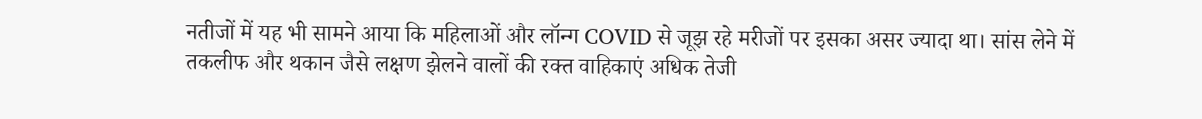नतीजों में यह भी सामने आया कि महिलाओं और लॉन्ग COVID से जूझ रहे मरीजों पर इसका असर ज्यादा था। सांस लेने में तकलीफ और थकान जैसे लक्षण झेलने वालों की रक्त वाहिकाएं अधिक तेजी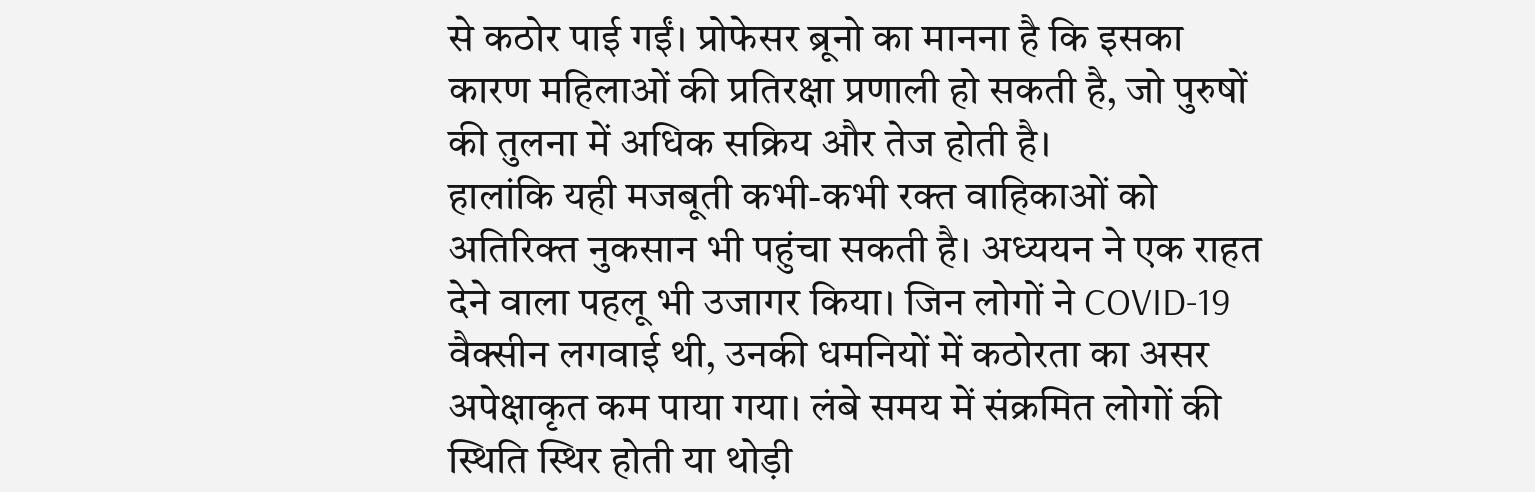से कठोर पाई गईं। प्रोफेसर ब्रूनो का मानना है कि इसका कारण महिलाओं की प्रतिरक्षा प्रणाली हो सकती है, जो पुरुषों की तुलना में अधिक सक्रिय और तेज होती है।
हालांकि यही मजबूती कभी-कभी रक्त वाहिकाओं को अतिरिक्त नुकसान भी पहुंचा सकती है। अध्ययन ने एक राहत देने वाला पहलू भी उजागर किया। जिन लोगों ने COVID-19 वैक्सीन लगवाई थी, उनकी धमनियों में कठोरता का असर अपेक्षाकृत कम पाया गया। लंबे समय में संक्रमित लोगों की स्थिति स्थिर होती या थोड़ी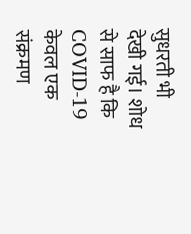सुधरती भी देखी गई। शोध से साफ है कि COVID-19 केवल एक संक्रमण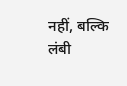नहीं, बल्कि लंबी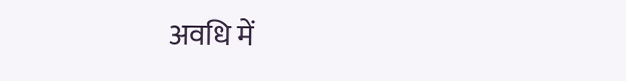अवधि में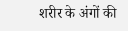शरीर के अंगों की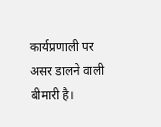कार्यप्रणाली पर असर डालने वाली बीमारी है।